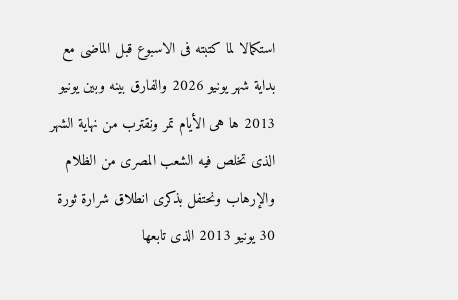استكمالا لما كتبته فى الاسبوع قبل الماضى مع بداية شهر يونيو 2026 والفارق بينه وبين يونيو 2013 ها هى الأيام تمر ونقترب من نهاية الشهر الذى تخلص فيه الشعب المصرى من الظلام والإرهاب ونحتفل بذكرى انطلاق شرارة ثورة 30 يونيو 2013 الذى تابعها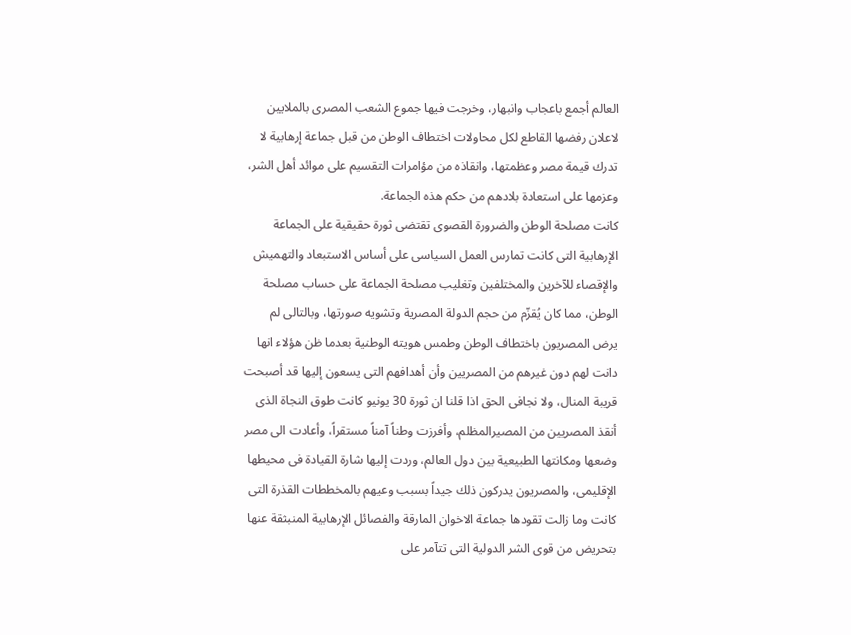العالم أجمع باعجاب وانبهار، وخرجت فيها جموع الشعب المصرى بالملايين لاعلان رفضها القاطع لكل محاولات اختطاف الوطن من قبل جماعة إرهابية لا تدرك قيمة مصر وعظمتها، وانقاذه من مؤامرات التقسيم على موائد أهل الشر، وعزمها على استعادة بلادهم من حكم هذه الجماعة.
كانت مصلحة الوطن والضرورة القصوى تقتضى ثورة حقيقية على الجماعة الإرهابية التى كانت تمارس العمل السياسى على أساس الاستبعاد والتهميش والإقصاء للآخرين والمختلفين وتغليب مصلحة الجماعة على حساب مصلحة الوطن، مما كان يُقزّم من حجم الدولة المصرية وتشويه صورتها، وبالتالى لم يرض المصريون باختطاف الوطن وطمس هويته الوطنية بعدما ظن هؤلاء انها دانت لهم دون غيرهم من المصريين وأن أهدافهم التى يسعون إليها قد أصبحت قريبة المنال، ولا نجافى الحق اذا قلنا ان ثورة 30 يونيو كانت طوق النجاة الذى أنقذ المصريين من المصيرالمظلم، وأفرزت وطناً آمناً مستقراً، وأعادت الى مصر وضعها ومكانتها الطبيعية بين دول العالم، وردت إليها شارة القيادة فى محيطها الإقليمى، والمصريون يدركون ذلك جيداً بسبب وعيهم بالمخططات القذرة التى كانت وما زالت تقودها جماعة الاخوان المارقة والفصائل الإرهابية المنبثقة عنها بتحريض من قوى الشر الدولية التى تتآمر على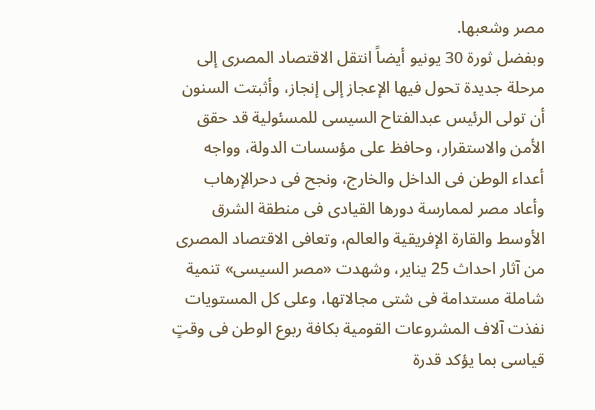مصر وشعبها.
وبفضل ثورة 30 يونيو أيضاً انتقل الاقتصاد المصرى إلى مرحلة جديدة تحول فيها الإعجاز إلى إنجاز، وأثبتت السنون أن تولى الرئيس عبدالفتاح السيسى للمسئولية قد حقق الأمن والاستقرار، وحافظ على مؤسسات الدولة، وواجه أعداء الوطن فى الداخل والخارج، ونجح فى دحرالإرهاب وأعاد مصر لممارسة دورها القيادى فى منطقة الشرق الأوسط والقارة الإفريقية والعالم، وتعافى الاقتصاد المصرى من آثار احداث 25 يناير، وشهدت «مصر السيسى» تنمية شاملة مستدامة فى شتى مجالاتها، وعلى كل المستويات نفذت آلاف المشروعات القومية بكافة ربوع الوطن فى وقتٍ قياسى بما يؤكد قدرة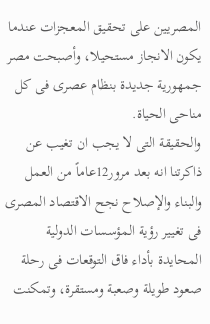المصريين على تحقيق المعجزات عندما يكون الانجاز مستحيلا، وأصبحت مصر جمهورية جديدة بنظام عصرى فى كل مناحى الحياة.
والحقيقة التى لا يجب ان تغيب عن ذاكرتنا انه بعد مرور12عاماً من العمل والبناء والإصلاح نجح الاقتصاد المصرى فى تغيير رؤية المؤسسات الدولية المحايدة بأداء فاق التوقعات فى رحلة صعود طويلة وصعبة ومستقرة، وتمكنت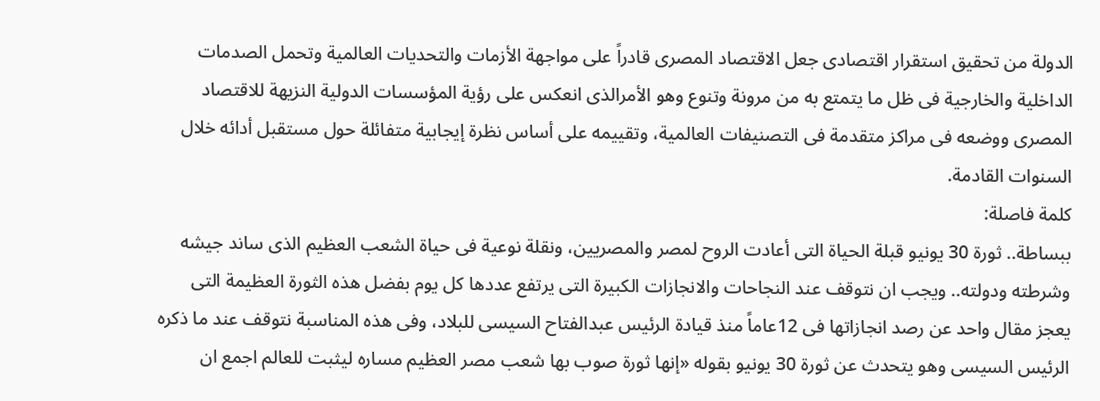الدولة من تحقيق استقرار اقتصادى جعل الاقتصاد المصرى قادراً على مواجهة الأزمات والتحديات العالمية وتحمل الصدمات الداخلية والخارجية فى ظل ما يتمتع به من مرونة وتنوع وهو الأمرالذى انعكس على رؤية المؤسسات الدولية النزيهة للاقتصاد المصرى ووضعه فى مراكز متقدمة فى التصنيفات العالمية، وتقييمه على أساس نظرة إيجابية متفائلة حول مستقبل أدائه خلال السنوات القادمة.
كلمة فاصلة:
ببساطة.. ثورة 30 يونيو قبلة الحياة التى أعادت الروح لمصر والمصريين، ونقلة نوعية فى حياة الشعب العظيم الذى ساند جيشه وشرطته ودولته.. ويجب ان نتوقف عند النجاحات والانجازات الكبيرة التى يرتفع عددها كل يوم بفضل هذه الثورة العظيمة التى يعجز مقال واحد عن رصد انجازاتها فى 12عاماً منذ قيادة الرئيس عبدالفتاح السيسى للبلاد، وفى هذه المناسبة نتوقف عند ما ذكره الرئيس السيسى وهو يتحدث عن ثورة 30 يونيو بقوله «إنها ثورة صوب بها شعب مصر العظيم مساره ليثبت للعالم اجمع ان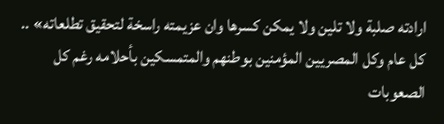ارادته صلبة ولا تلين ولا يمكن كسرها وان عزيمته راسخة لتحقيق تطلعاته» .. كل عام وكل المصريين المؤمنين بوطنهم والمتمسكين بأحلامه رغم كل الصعوبات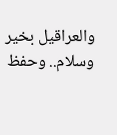والعراقيل بخير وسلام.. وحفظ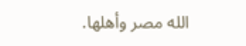الله مصر وأهلها.